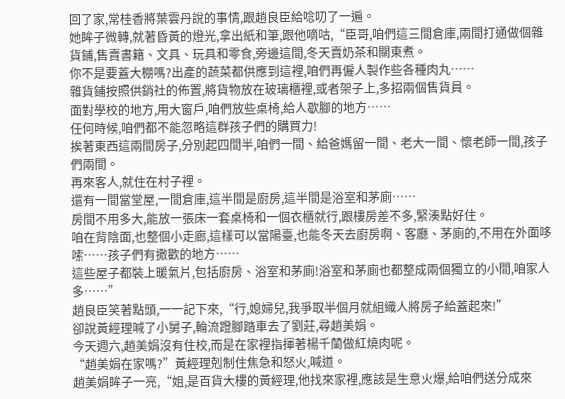回了家,常桂香將葉雲丹說的事情,跟趙良臣給唸叨了一遍。
她眸子微轉,就著昏黃的燈光,拿出紙和筆,跟他嘀咕,“臣哥,咱們這三間倉庫,兩間打通做個雜貨鋪,售賣書籍、文具、玩具和零食,旁邊這間,冬天賣奶茶和關東煮。
你不是要蓋大棚嗎?出產的蔬菜都供應到這裡,咱們再僱人製作些各種肉丸……
雜貨鋪按照供銷社的佈置,將貨物放在玻璃櫃裡,或者架子上,多招兩個售貨員。
面對學校的地方,用大窗戶,咱們放些桌椅,給人歇腳的地方……
任何時候,咱們都不能忽略這群孩子們的購買力!
挨著東西這兩間房子,分別起四間半,咱們一間、給爸媽留一間、老大一間、懷老師一間,孩子們兩間。
再來客人,就住在村子裡。
還有一間當堂屋,一間倉庫,這半間是廚房,這半間是浴室和茅廁……
房間不用多大,能放一張床一套桌椅和一個衣櫃就行,跟樓房差不多,緊湊點好住。
咱在背陰面,也整個小走廊,這樣可以當陽臺,也能冬天去廚房啊、客廳、茅廁的,不用在外面哆嗦……孩子們有撒歡的地方……
這些屋子都裝上暖氣片,包括廚房、浴室和茅廁!浴室和茅廁也都整成兩個獨立的小間,咱家人多……”
趙良臣笑著點頭,一一記下來,“行,媳婦兒,我爭取半個月就組織人將房子給蓋起來!”
卻說黃經理喊了小舅子,輪流蹬腳踏車去了劉莊,尋趙美娟。
今天週六,趙美娟沒有住校,而是在家裡指揮著楊千蘭做紅燒肉呢。
“趙美娟在家嗎?”黃經理剋制住焦急和怒火,喊道。
趙美娟眸子一亮,“姐,是百貨大樓的黃經理,他找來家裡,應該是生意火爆,給咱們送分成來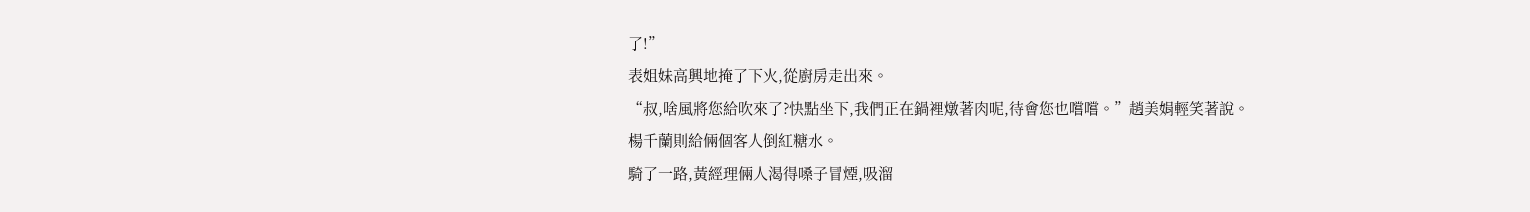了!”
表姐妹高興地掩了下火,從廚房走出來。
“叔,啥風將您給吹來了?快點坐下,我們正在鍋裡燉著肉呢,待會您也嚐嚐。”趙美娟輕笑著說。
楊千蘭則給倆個客人倒紅糖水。
騎了一路,黃經理倆人渴得嗓子冒煙,吸溜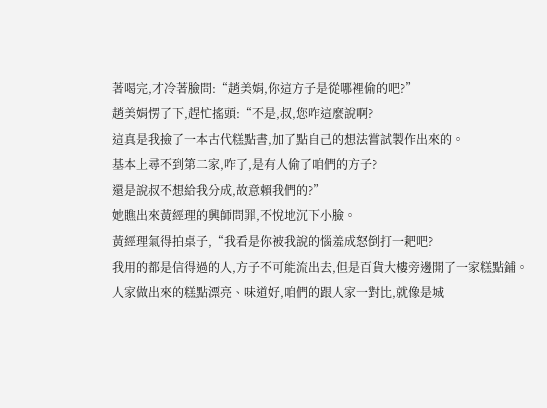著喝完,才冷著臉問:“趙美娟,你這方子是從哪裡偷的吧?”
趙美娟愣了下,趕忙搖頭:“不是,叔,您咋這麼說啊?
這真是我撿了一本古代糕點書,加了點自己的想法嘗試製作出來的。
基本上尋不到第二家,咋了,是有人偷了咱們的方子?
還是說叔不想給我分成,故意賴我們的?”
她瞧出來黃經理的興師問罪,不悅地沉下小臉。
黃經理氣得拍桌子,“我看是你被我說的惱羞成怒倒打一耙吧?
我用的都是信得過的人,方子不可能流出去,但是百貨大樓旁邊開了一家糕點鋪。
人家做出來的糕點漂亮、味道好,咱們的跟人家一對比,就像是城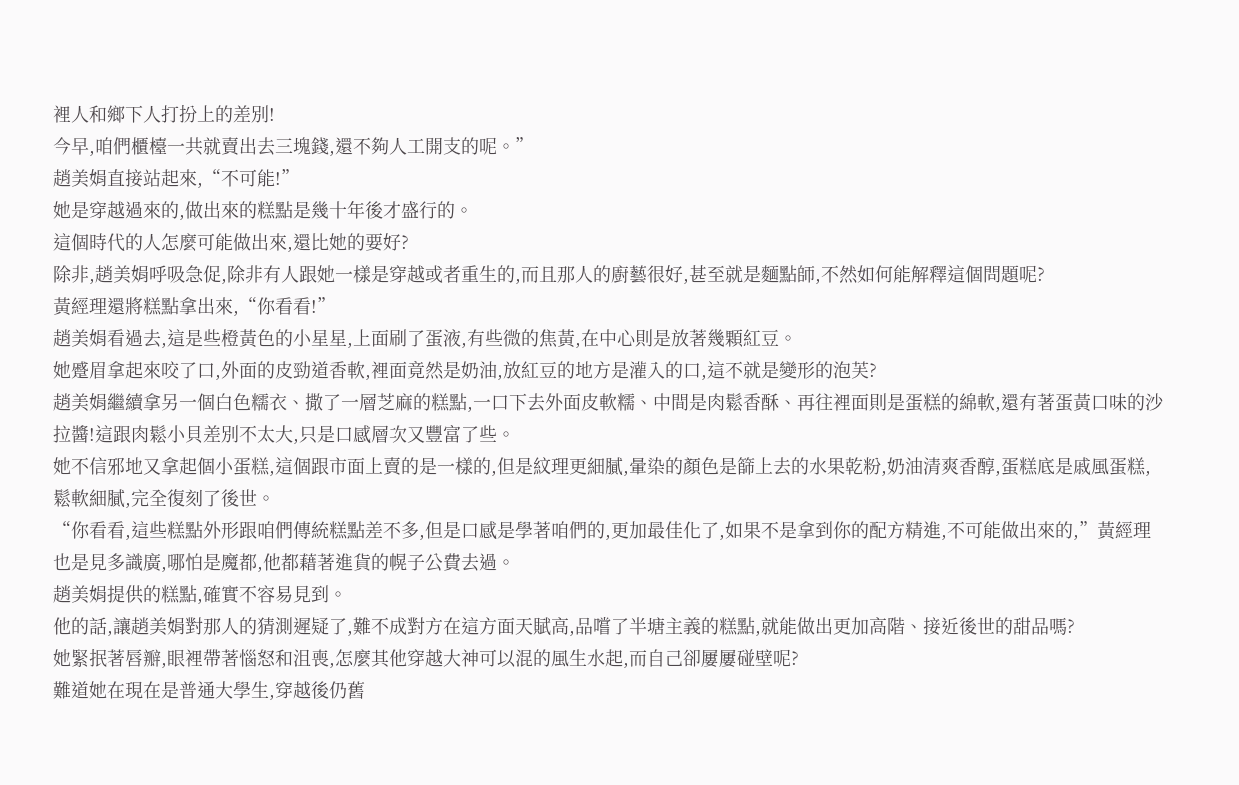裡人和鄉下人打扮上的差別!
今早,咱們櫃檯一共就賣出去三塊錢,還不夠人工開支的呢。”
趙美娟直接站起來,“不可能!”
她是穿越過來的,做出來的糕點是幾十年後才盛行的。
這個時代的人怎麼可能做出來,還比她的要好?
除非,趙美娟呼吸急促,除非有人跟她一樣是穿越或者重生的,而且那人的廚藝很好,甚至就是麵點師,不然如何能解釋這個問題呢?
黃經理還將糕點拿出來,“你看看!”
趙美娟看過去,這是些橙黃色的小星星,上面刷了蛋液,有些微的焦黃,在中心則是放著幾顆紅豆。
她蹙眉拿起來咬了口,外面的皮勁道香軟,裡面竟然是奶油,放紅豆的地方是灌入的口,這不就是變形的泡芙?
趙美娟繼續拿另一個白色糯衣、撒了一層芝麻的糕點,一口下去外面皮軟糯、中間是肉鬆香酥、再往裡面則是蛋糕的綿軟,還有著蛋黃口味的沙拉醬!這跟肉鬆小貝差別不太大,只是口感層次又豐富了些。
她不信邪地又拿起個小蛋糕,這個跟市面上賣的是一樣的,但是紋理更細膩,暈染的顏色是篩上去的水果乾粉,奶油清爽香醇,蛋糕底是戚風蛋糕,鬆軟細膩,完全復刻了後世。
“你看看,這些糕點外形跟咱們傳統糕點差不多,但是口感是學著咱們的,更加最佳化了,如果不是拿到你的配方精進,不可能做出來的,”黃經理也是見多識廣,哪怕是魔都,他都藉著進貨的幌子公費去過。
趙美娟提供的糕點,確實不容易見到。
他的話,讓趙美娟對那人的猜測遲疑了,難不成對方在這方面天賦高,品嚐了半塘主義的糕點,就能做出更加高階、接近後世的甜品嗎?
她緊抿著唇瓣,眼裡帶著惱怒和沮喪,怎麼其他穿越大神可以混的風生水起,而自己卻屢屢碰壁呢?
難道她在現在是普通大學生,穿越後仍舊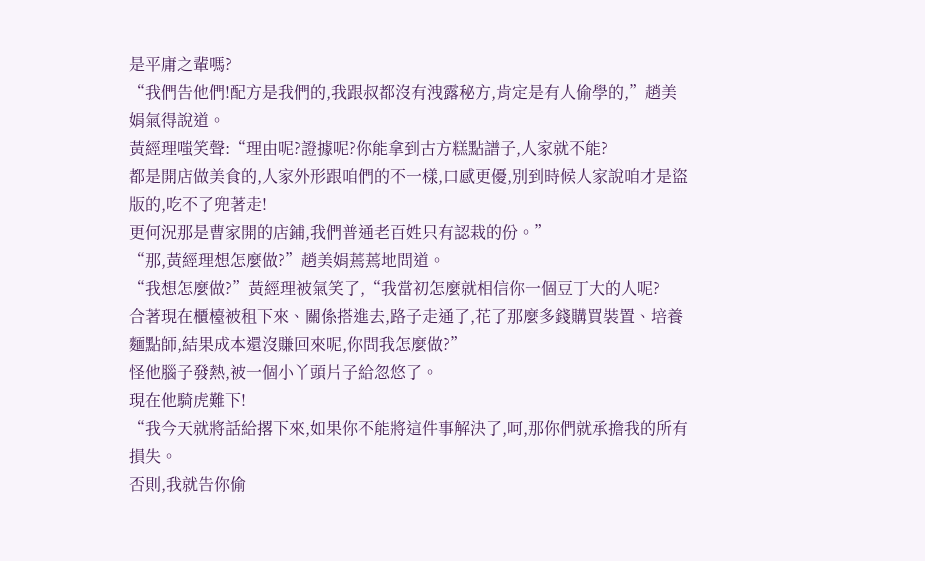是平庸之輩嗎?
“我們告他們!配方是我們的,我跟叔都沒有洩露秘方,肯定是有人偷學的,”趙美娟氣得說道。
黃經理嗤笑聲:“理由呢?證據呢?你能拿到古方糕點譜子,人家就不能?
都是開店做美食的,人家外形跟咱們的不一樣,口感更優,別到時候人家說咱才是盜版的,吃不了兜著走!
更何況那是曹家開的店鋪,我們普通老百姓只有認栽的份。”
“那,黃經理想怎麼做?”趙美娟蔫蔫地問道。
“我想怎麼做?”黃經理被氣笑了,“我當初怎麼就相信你一個豆丁大的人呢?
合著現在櫃檯被租下來、關係搭進去,路子走通了,花了那麼多錢購買裝置、培養麵點師,結果成本還沒賺回來呢,你問我怎麼做?”
怪他腦子發熱,被一個小丫頭片子給忽悠了。
現在他騎虎難下!
“我今天就將話給撂下來,如果你不能將這件事解決了,呵,那你們就承擔我的所有損失。
否則,我就告你偷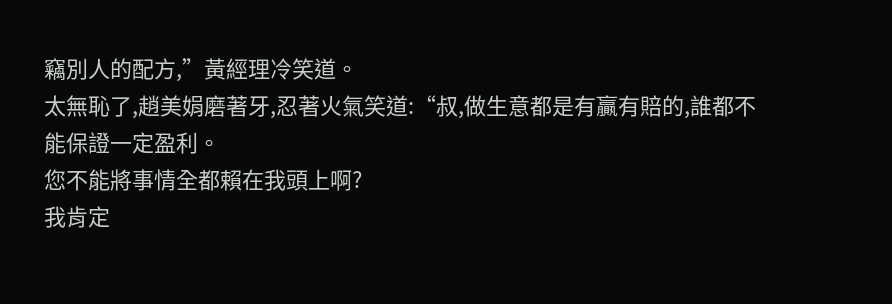竊別人的配方,”黃經理冷笑道。
太無恥了,趙美娟磨著牙,忍著火氣笑道:“叔,做生意都是有贏有賠的,誰都不能保證一定盈利。
您不能將事情全都賴在我頭上啊?
我肯定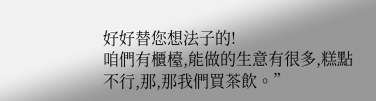好好替您想法子的!
咱們有櫃檯,能做的生意有很多,糕點不行,那,那我們買茶飲。”